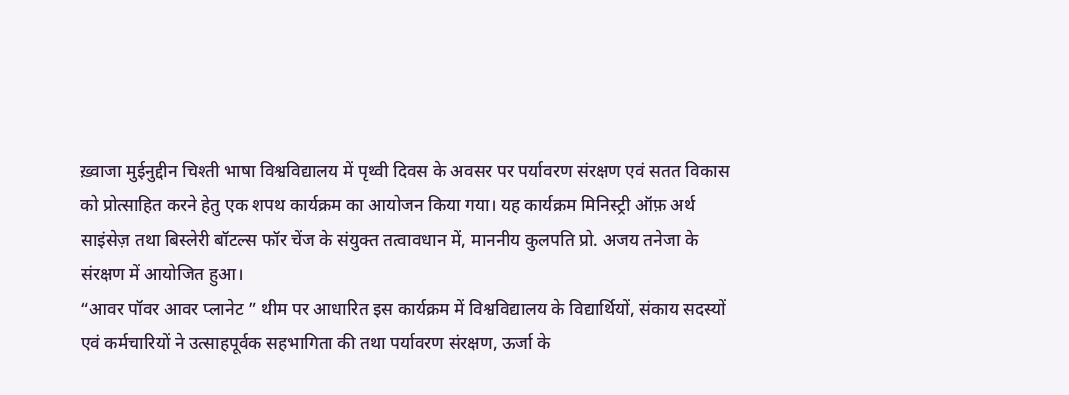ख़्वाजा मुईनुद्दीन चिश्ती भाषा विश्वविद्यालय में पृथ्वी दिवस के अवसर पर पर्यावरण संरक्षण एवं सतत विकास को प्रोत्साहित करने हेतु एक शपथ कार्यक्रम का आयोजन किया गया। यह कार्यक्रम मिनिस्ट्री ऑफ़ अर्थ साइंसेज़ तथा बिस्लेरी बॉटल्स फॉर चेंज के संयुक्त तत्वावधान में, माननीय कुलपति प्रो. अजय तनेजा के संरक्षण में आयोजित हुआ।
“आवर पॉवर आवर प्लानेट ” थीम पर आधारित इस कार्यक्रम में विश्वविद्यालय के विद्यार्थियों, संकाय सदस्यों एवं कर्मचारियों ने उत्साहपूर्वक सहभागिता की तथा पर्यावरण संरक्षण, ऊर्जा के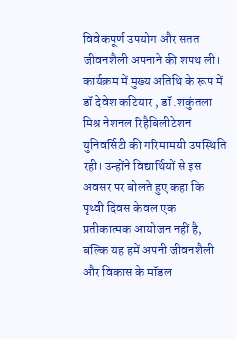विवेकपूर्ण उपयोग और सतत जीवनशैली अपनाने की शपथ ली।
कार्यक्रम में मुख्य अतिथि के रूप में डॉ देवेश कटियार , डॉ .शकुंतला मिश्र नेशनल रिहैबिलीटेशन युनिवर्सिटी की गरिमामयी उपस्थिति रही। उन्होंने विद्यार्थियों से इस अवसर पर बोलते हुए कहा कि पृथ्वी दिवस केवल एक प्रतीकात्मक आयोजन नहीं है, बल्कि यह हमें अपनी जीवनशैली और विकास के मॉडल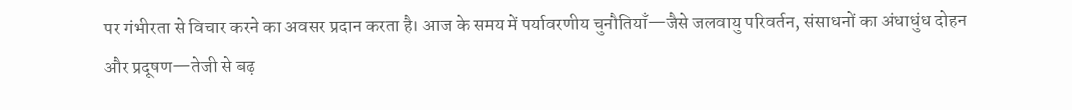पर गंभीरता से विचार करने का अवसर प्रदान करता है। आज के समय में पर्यावरणीय चुनौतियाँ—जैसे जलवायु परिवर्तन, संसाधनों का अंधाधुंध दोहन और प्रदूषण—तेजी से बढ़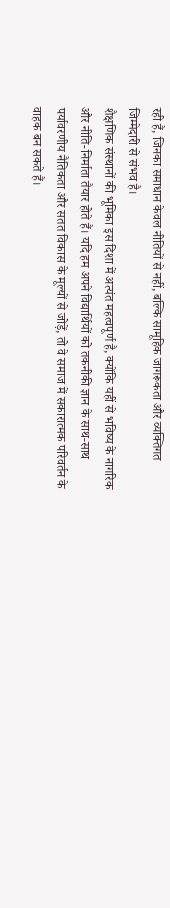रही हैं, जिनका समाधान केवल नीतियों से नहीं, बल्कि सामूहिक जागरूकता और व्यक्तिगत जिम्मेदारी से संभव है।
शैक्षणिक संस्थानों की भूमिका इस दिशा में अत्यंत महत्वपूर्ण है, क्योंकि यहीं से भविष्य के नागरिक और नीति-निर्माता तैयार होते हैं। यदि हम अपने विद्यार्थियों को तकनीकी ज्ञान के साथ-साथ पर्यावरणीय नैतिकता और सतत विकास के मूल्यों से जोड़ें, तो वे समाज में सकारात्मक परिवर्तन के वाहक बन सकते हैं।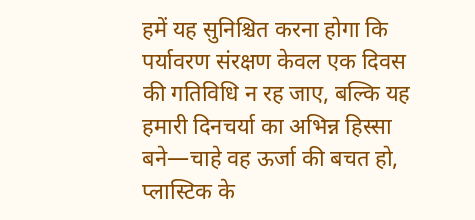हमें यह सुनिश्चित करना होगा कि पर्यावरण संरक्षण केवल एक दिवस की गतिविधि न रह जाए, बल्कि यह हमारी दिनचर्या का अभिन्न हिस्सा बने—चाहे वह ऊर्जा की बचत हो, प्लास्टिक के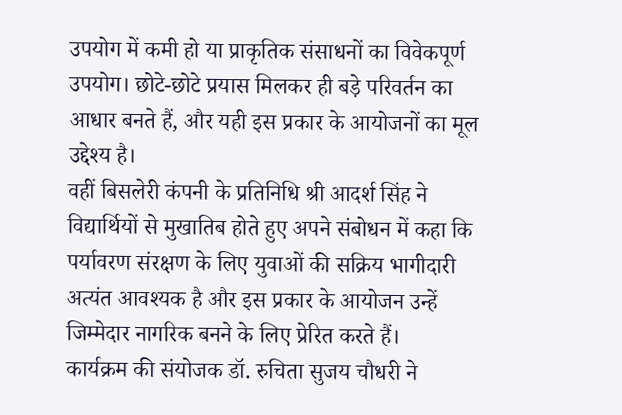उपयोग में कमी हो या प्राकृतिक संसाधनों का विवेकपूर्ण उपयोग। छोटे-छोटे प्रयास मिलकर ही बड़े परिवर्तन का आधार बनते हैं, और यही इस प्रकार के आयोजनों का मूल उद्देश्य है।
वहीं बिसलेरी कंपनी के प्रतिनिधि श्री आदर्श सिंह ने विद्यार्थियों से मुखातिब होते हुए अपने संबोधन में कहा कि पर्यावरण संरक्षण के लिए युवाओं की सक्रिय भागीदारी अत्यंत आवश्यक है और इस प्रकार के आयोजन उन्हें जिम्मेदार नागरिक बनने के लिए प्रेरित करते हैं।
कार्यक्रम की संयोजक डॉ. रुचिता सुजय चौधरी ने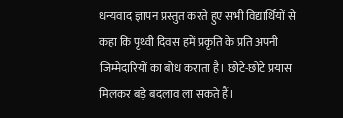धन्यवाद ज्ञापन प्रस्तुत करते हुए सभी विद्यार्थियों से कहा कि पृथ्वी दिवस हमें प्रकृति के प्रति अपनी जिम्मेदारियों का बोध कराता है। छोटे-छोटे प्रयास मिलकर बड़े बदलाव ला सकते हैं।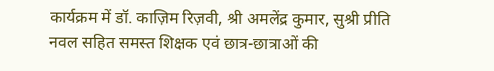कार्यक्रम में डॉ. काज़िम रिज़वी, श्री अमलेंद्र कुमार, सुश्री प्रीति नवल सहित समस्त शिक्षक एवं छात्र-छात्राओं की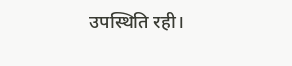उपस्थिति रही।